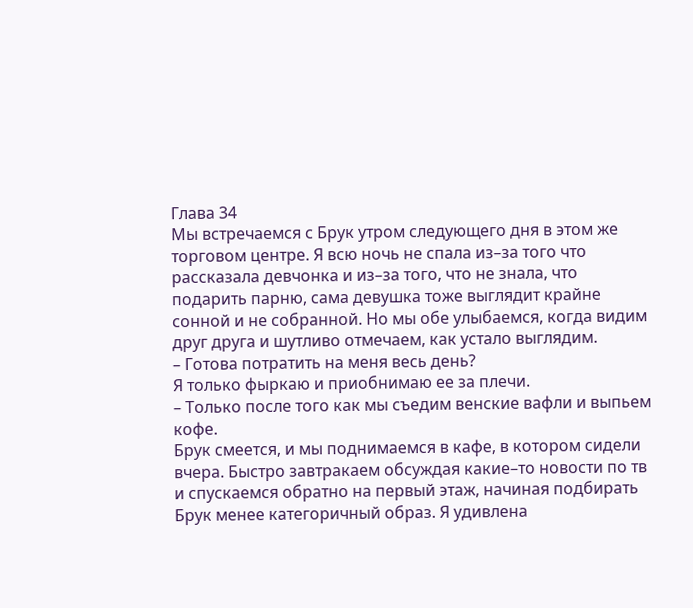Глава 34
Мы встречаемся с Брук утром следующего дня в этом же торговом центре. Я всю ночь не спала из–за того что рассказала девчонка и из–за того, что не знала, что подарить парню, сама девушка тоже выглядит крайне сонной и не собранной. Но мы обе улыбаемся, когда видим друг друга и шутливо отмечаем, как устало выглядим.
– Готова потратить на меня весь день?
Я только фыркаю и приобнимаю ее за плечи.
– Только после того как мы съедим венские вафли и выпьем кофе.
Брук смеется, и мы поднимаемся в кафе, в котором сидели вчера. Быстро завтракаем обсуждая какие–то новости по тв и спускаемся обратно на первый этаж, начиная подбирать Брук менее категоричный образ. Я удивлена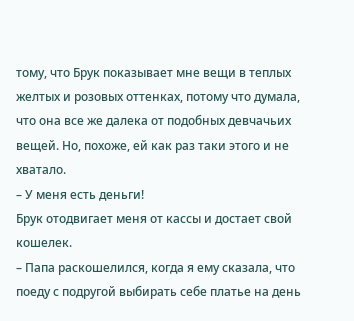тому, что Брук показывает мне вещи в теплых желтых и розовых оттенках, потому что думала, что она все же далека от подобных девчачьих вещей. Но, похоже, ей как раз таки этого и не хватало.
– У меня есть деньги!
Брук отодвигает меня от кассы и достает свой кошелек.
– Папа раскошелился, когда я ему сказала, что поеду с подругой выбирать себе платье на день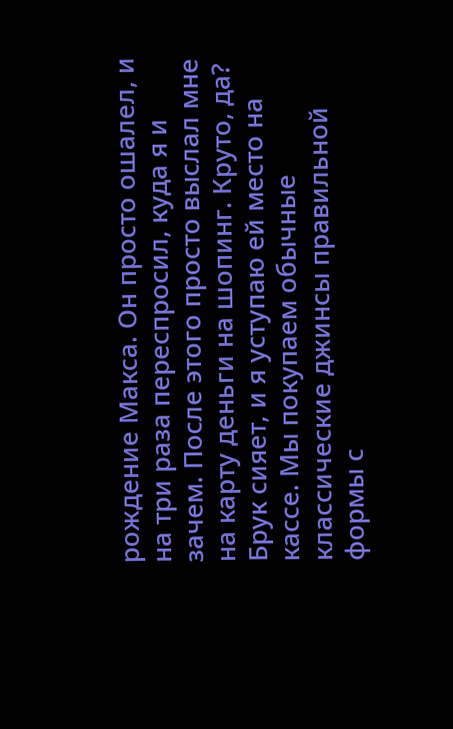рождение Макса. Он просто ошалел, и на три раза переспросил, куда я и зачем. После этого просто выслал мне на карту деньги на шопинг. Круто, да?
Брук сияет, и я уступаю ей место на кассе. Мы покупаем обычные классические джинсы правильной формы с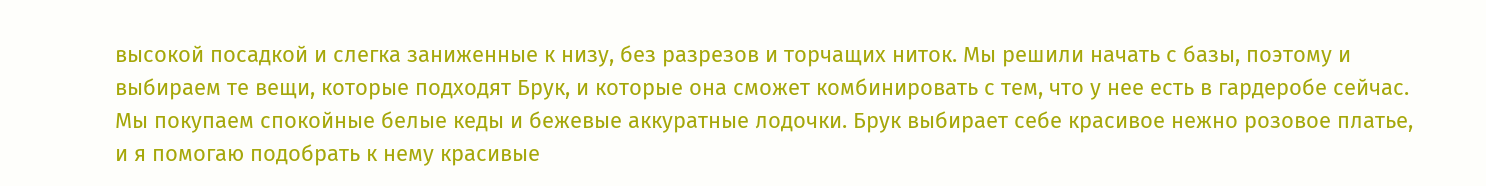высокой посадкой и слегка заниженные к низу, без разрезов и торчащих ниток. Мы решили начать с базы, поэтому и выбираем те вещи, которые подходят Брук, и которые она сможет комбинировать с тем, что у нее есть в гардеробе сейчас.
Мы покупаем спокойные белые кеды и бежевые аккуратные лодочки. Брук выбирает себе красивое нежно розовое платье, и я помогаю подобрать к нему красивые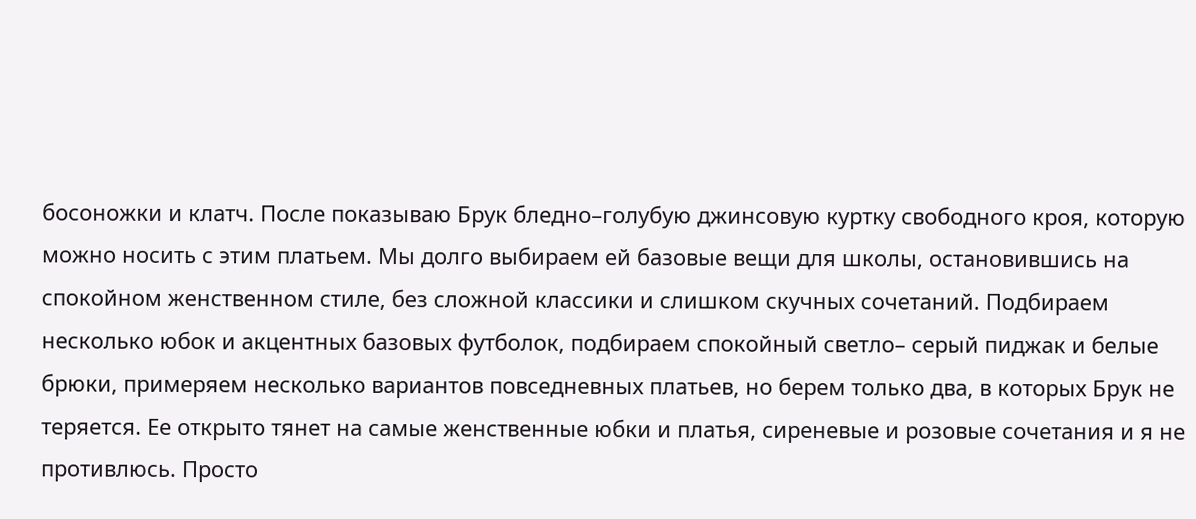босоножки и клатч. После показываю Брук бледно–голубую джинсовую куртку свободного кроя, которую можно носить с этим платьем. Мы долго выбираем ей базовые вещи для школы, остановившись на спокойном женственном стиле, без сложной классики и слишком скучных сочетаний. Подбираем несколько юбок и акцентных базовых футболок, подбираем спокойный светло– серый пиджак и белые брюки, примеряем несколько вариантов повседневных платьев, но берем только два, в которых Брук не теряется. Ее открыто тянет на самые женственные юбки и платья, сиреневые и розовые сочетания и я не противлюсь. Просто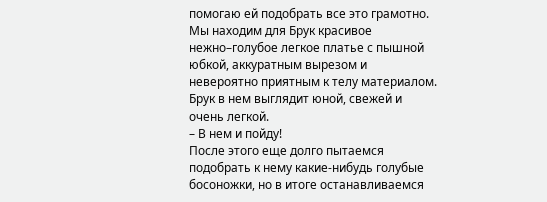помогаю ей подобрать все это грамотно. Мы находим для Брук красивое нежно–голубое легкое платье с пышной юбкой, аккуратным вырезом и невероятно приятным к телу материалом. Брук в нем выглядит юной, свежей и очень легкой.
– В нем и пойду!
После этого еще долго пытаемся подобрать к нему какие-нибудь голубые босоножки, но в итоге останавливаемся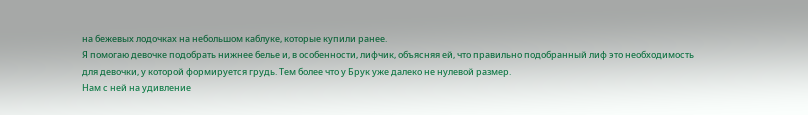на бежевых лодочках на небольшом каблуке, которые купили ранее.
Я помогаю девочке подобрать нижнее белье и, в особенности, лифчик, объясняя ей, что правильно подобранный лиф это необходимость для девочки, у которой формируется грудь. Тем более что у Брук уже далеко не нулевой размер.
Нам с ней на удивление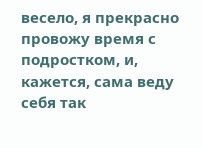весело, я прекрасно провожу время с подростком, и, кажется, сама веду себя так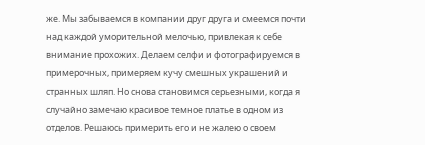же. Мы забываемся в компании друг друга и смеемся почти над каждой уморительной мелочью, привлекая к себе внимание прохожих. Делаем селфи и фотографируемся в примерочных, примеряем кучу смешных украшений и странных шляп. Но снова становимся серьезными, когда я случайно замечаю красивое темное платье в одном из отделов. Решаюсь примерить его и не жалею о своем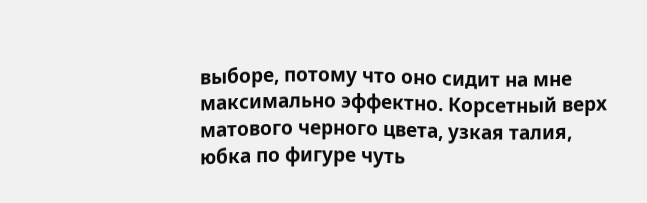выборе, потому что оно сидит на мне максимально эффектно. Корсетный верх матового черного цвета, узкая талия, юбка по фигуре чуть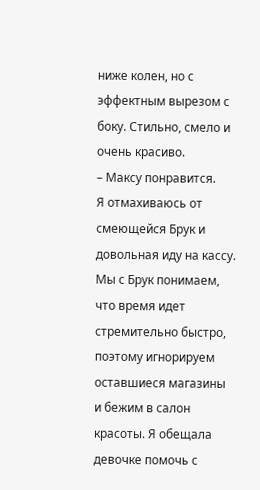ниже колен, но с эффектным вырезом с боку. Стильно, смело и очень красиво.
– Максу понравится.
Я отмахиваюсь от смеющейся Брук и довольная иду на кассу.
Мы с Брук понимаем, что время идет стремительно быстро, поэтому игнорируем оставшиеся магазины и бежим в салон красоты. Я обещала девочке помочь с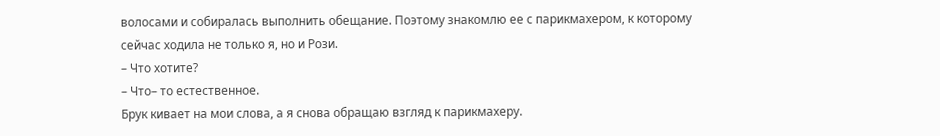волосами и собиралась выполнить обещание. Поэтому знакомлю ее с парикмахером, к которому сейчас ходила не только я, но и Рози.
– Что хотите?
– Что– то естественное.
Брук кивает на мои слова, а я снова обращаю взгляд к парикмахеру.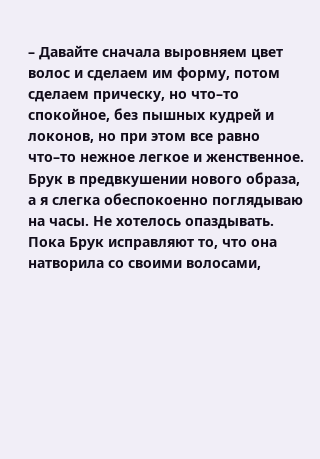– Давайте сначала выровняем цвет волос и сделаем им форму, потом сделаем прическу, но что–то спокойное, без пышных кудрей и локонов, но при этом все равно что–то нежное легкое и женственное.
Брук в предвкушении нового образа, а я слегка обеспокоенно поглядываю на часы. Не хотелось опаздывать. Пока Брук исправляют то, что она натворила со своими волосами,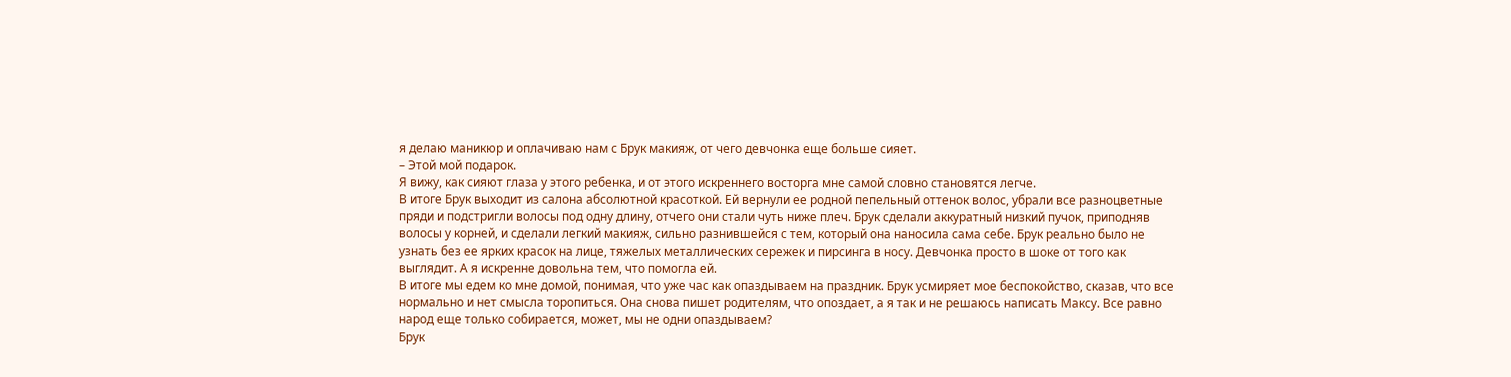я делаю маникюр и оплачиваю нам с Брук макияж, от чего девчонка еще больше сияет.
– Этой мой подарок.
Я вижу, как сияют глаза у этого ребенка, и от этого искреннего восторга мне самой словно становятся легче.
В итоге Брук выходит из салона абсолютной красоткой. Ей вернули ее родной пепельный оттенок волос, убрали все разноцветные пряди и подстригли волосы под одну длину, отчего они стали чуть ниже плеч. Брук сделали аккуратный низкий пучок, приподняв волосы у корней, и сделали легкий макияж, сильно разнившейся с тем, который она наносила сама себе. Брук реально было не узнать без ее ярких красок на лице, тяжелых металлических сережек и пирсинга в носу. Девчонка просто в шоке от того как выглядит. А я искренне довольна тем, что помогла ей.
В итоге мы едем ко мне домой, понимая, что уже час как опаздываем на праздник. Брук усмиряет мое беспокойство, сказав, что все нормально и нет смысла торопиться. Она снова пишет родителям, что опоздает, а я так и не решаюсь написать Максу. Все равно народ еще только собирается, может, мы не одни опаздываем?
Брук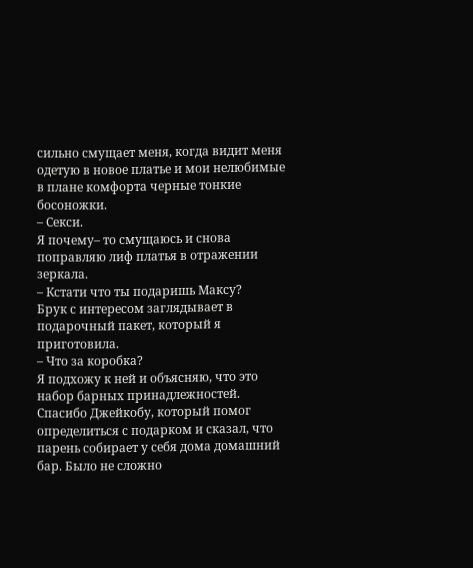сильно смущает меня, когда видит меня одетую в новое платье и мои нелюбимые в плане комфорта черные тонкие босоножки.
– Секси.
Я почему– то смущаюсь и снова поправляю лиф платья в отражении зеркала.
– Кстати что ты подаришь Максу?
Брук с интересом заглядывает в подарочный пакет, который я приготовила.
– Что за коробка?
Я подхожу к ней и объясняю, что это набор барных принадлежностей. Спасибо Джейкобу, который помог определиться с подарком и сказал, что парень собирает у себя дома домашний бар. Было не сложно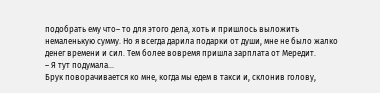подобрать ему что– то для этого дела, хоть и пришлось выложить немаленькую сумму. Но я всегда дарила подарки от души, мне не было жалко денег времени и сил. Тем более вовремя пришла зарплата от Мередит.
– Я тут подумала...
Брук поворачивается ко мне, когда мы едем в такси и, склонив голову,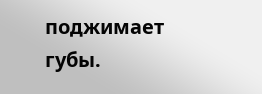поджимает губы.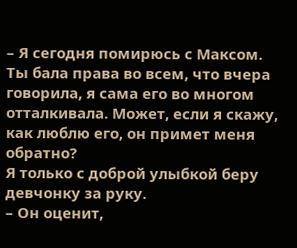– Я сегодня помирюсь с Максом. Ты бала права во всем, что вчера говорила, я сама его во многом отталкивала. Может, если я скажу, как люблю его, он примет меня обратно?
Я только с доброй улыбкой беру девчонку за руку.
– Он оценит,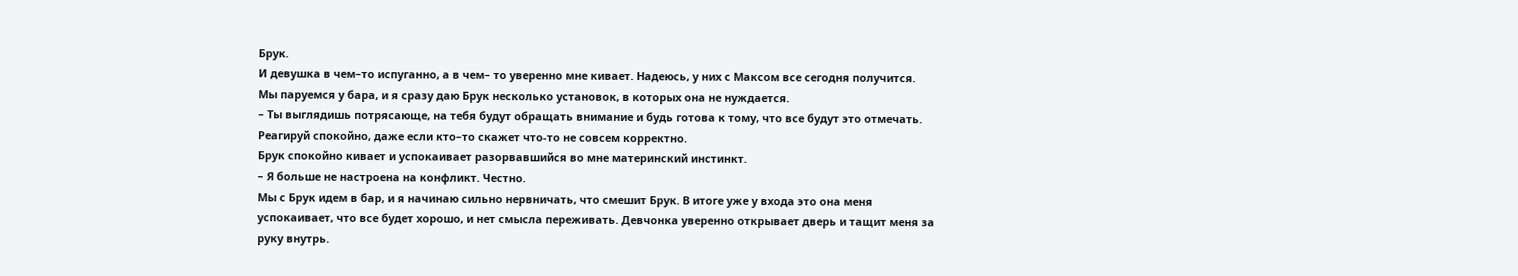Брук.
И девушка в чем–то испуганно, а в чем– то уверенно мне кивает. Надеюсь, у них с Максом все сегодня получится.
Мы паруемся у бара, и я сразу даю Брук несколько установок, в которых она не нуждается.
– Ты выглядишь потрясающе, на тебя будут обращать внимание и будь готова к тому, что все будут это отмечать. Реагируй спокойно, даже если кто–то скажет что-то не совсем корректно.
Брук спокойно кивает и успокаивает разорвавшийся во мне материнский инстинкт.
– Я больше не настроена на конфликт. Честно.
Мы с Брук идем в бар, и я начинаю сильно нервничать, что смешит Брук. В итоге уже у входа это она меня успокаивает, что все будет хорошо, и нет смысла переживать. Девчонка уверенно открывает дверь и тащит меня за руку внутрь.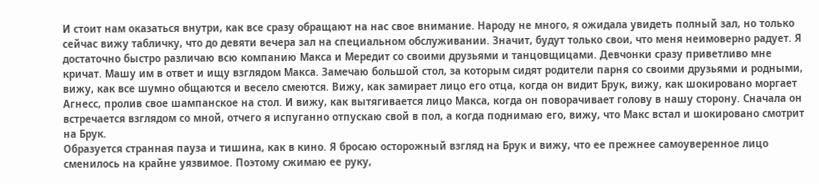И стоит нам оказаться внутри, как все сразу обращают на нас свое внимание. Народу не много, я ожидала увидеть полный зал, но только сейчас вижу табличку, что до девяти вечера зал на специальном обслуживании. Значит, будут только свои, что меня неимоверно радует. Я достаточно быстро различаю всю компанию Макса и Мередит со своими друзьями и танцовщицами. Девчонки сразу приветливо мне кричат. Машу им в ответ и ищу взглядом Макса. Замечаю большой стол, за которым сидят родители парня со своими друзьями и родными, вижу, как все шумно общаются и весело смеются. Вижу, как замирает лицо его отца, когда он видит Брук, вижу, как шокировано моргает Агнесс, пролив свое шампанское на стол. И вижу, как вытягивается лицо Макса, когда он поворачивает голову в нашу сторону. Сначала он встречается взглядом со мной, отчего я испуганно отпускаю свой в пол, а когда поднимаю его, вижу, что Макс встал и шокировано смотрит на Брук.
Образуется странная пауза и тишина, как в кино. Я бросаю осторожный взгляд на Брук и вижу, что ее прежнее самоуверенное лицо сменилось на крайне уязвимое. Поэтому сжимаю ее руку,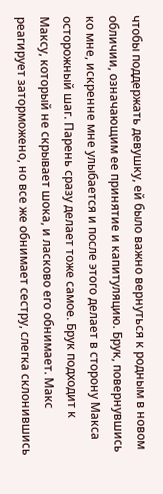чтобы поддержать девушку, ей было важно вернуться к родным в новом обличии, означающим ее принятие и капитуляцию. Брук, повернувшись ко мне, искренне мне улыбается и после этого делает в сторону Макса осторожный шаг. Парень сразу делает тоже самое. Брук подходит к Максу, который не скрывает шока, и ласково его обнимает. Макс реагирует заторможено, но все же обнимает сестру, слегка склонившись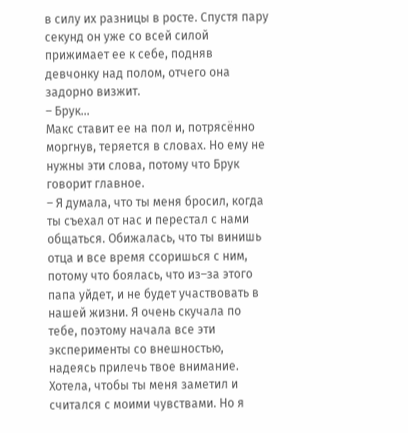в силу их разницы в росте. Спустя пару секунд он уже со всей силой прижимает ее к себе, подняв девчонку над полом, отчего она задорно визжит.
– Брук...
Макс ставит ее на пол и, потрясённо моргнув, теряется в словах. Но ему не нужны эти слова, потому что Брук говорит главное.
– Я думала, что ты меня бросил, когда ты съехал от нас и перестал с нами общаться. Обижалась, что ты винишь отца и все время ссоришься с ним, потому что боялась, что из–за этого папа уйдет, и не будет участвовать в нашей жизни. Я очень скучала по тебе, поэтому начала все эти эксперименты со внешностью, надеясь прилечь твое внимание. Хотела, чтобы ты меня заметил и считался с моими чувствами. Но я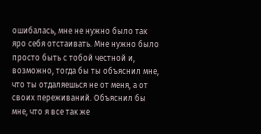ошибалась, мне не нужно было так яро себя отстаивать. Мне нужно было просто быть с тобой честной и, возможно, тогда бы ты объяснил мне, что ты отдаляешься не от меня, а от своих переживаний. Объяснил бы мне, что я все так же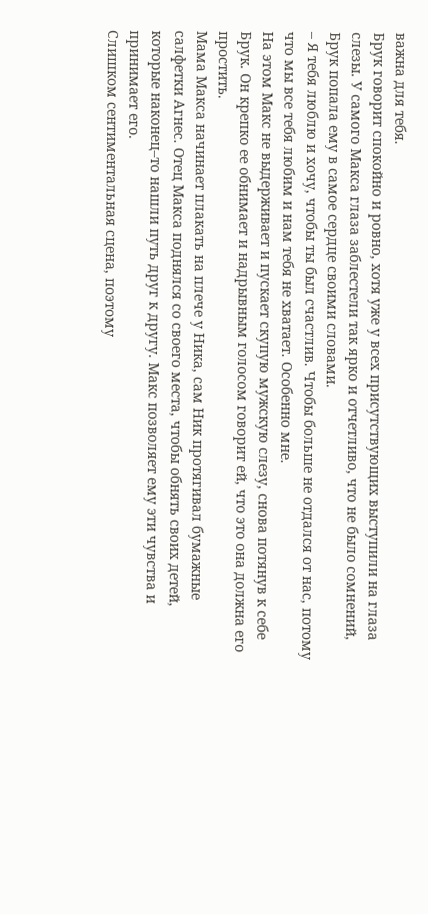важна для тебя.
Брук говорит спокойно и ровно, хотя уже у всех присутствующих выступили на глаза слезы. У самого Макса глаза заблестели так ярко и отчетливо, что не было сомнений, Брук попала ему в самое сердце своими словами.
– Я тебя люблю и хочу, чтобы ты был счастлив. Чтобы больше не отдался от нас, потому что мы все тебя любим и нам тебя не хватает. Особенно мне.
На этом Макс не выдерживает и пускает скупую мужскую слезу, снова потянув к себе Брук. Он крепко ее обнимает и надрывным голосом говорит ей, что это она должна его простить.
Мама Макса начинает плакать на плече у Ника, сам Ник протягивал бумажные салфетки Агнес. Отец Макса поднялся со своего места, чтобы обнять своих детей, которые наконец–то нашли путь друг к другу. Макс позволяет ему эти чувства и принимает его.
Слишком сентиментальная сцена, поэтому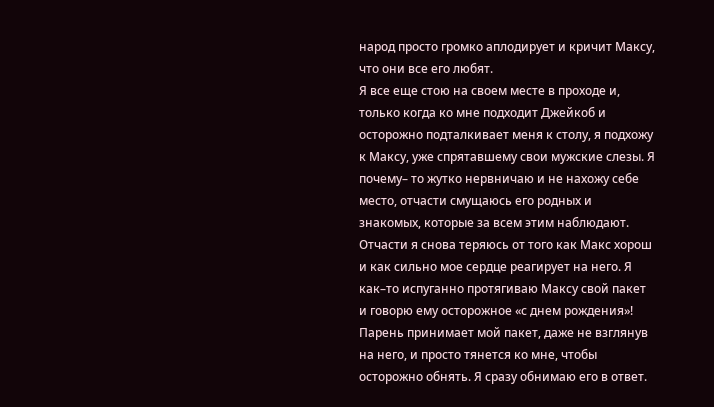народ просто громко аплодирует и кричит Максу, что они все его любят.
Я все еще стою на своем месте в проходе и, только когда ко мне подходит Джейкоб и осторожно подталкивает меня к столу, я подхожу к Максу, уже спрятавшему свои мужские слезы. Я почему– то жутко нервничаю и не нахожу себе место, отчасти смущаюсь его родных и знакомых, которые за всем этим наблюдают. Отчасти я снова теряюсь от того как Макс хорош и как сильно мое сердце реагирует на него. Я как–то испуганно протягиваю Максу свой пакет и говорю ему осторожное «с днем рождения»!
Парень принимает мой пакет, даже не взглянув на него, и просто тянется ко мне, чтобы осторожно обнять. Я сразу обнимаю его в ответ.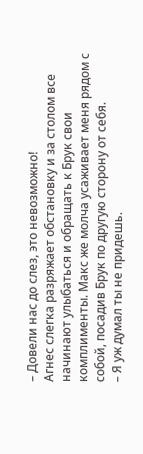– Довели нас до слез, это невозможно!
Агнес слегка разряжает обстановку и за столом все начинают улыбаться и обращать к Брук свои комплименты. Макс же молча усаживает меня рядом с собой, посадив Брук по другую сторону от себя.
– Я уж думал ты не придешь.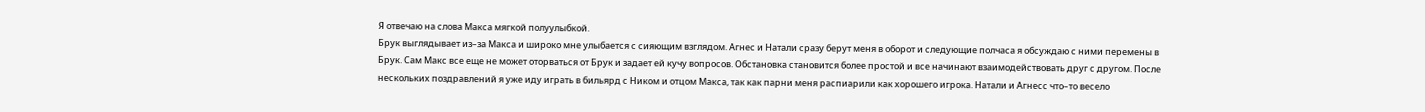Я отвечаю на слова Макса мягкой полуулыбкой.
Брук выглядывает из–за Макса и широко мне улыбается с сияющим взглядом. Агнес и Натали сразу берут меня в оборот и следующие полчаса я обсуждаю с ними перемены в Брук. Сам Макс все еще не может оторваться от Брук и задает ей кучу вопросов. Обстановка становится более простой и все начинают взаимодействовать друг с другом. После нескольких поздравлений я уже иду играть в бильярд с Ником и отцом Макса, так как парни меня распиарили как хорошего игрока. Натали и Агнесс что–то весело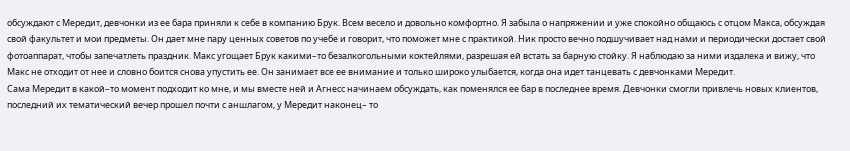обсуждают с Мередит, девчонки из ее бара приняли к себе в компанию Брук. Всем весело и довольно комфортно. Я забыла о напряжении и уже спокойно общаюсь с отцом Макса, обсуждая свой факультет и мои предметы. Он дает мне пару ценных советов по учебе и говорит, что поможет мне с практикой. Ник просто вечно подшучивает над нами и периодически достает свой фотоаппарат, чтобы запечатлеть праздник. Макс угощает Брук какими–то безалкогольными коктейлями, разрешая ей встать за барную стойку. Я наблюдаю за ними издалека и вижу, что Макс не отходит от нее и словно боится снова упустить ее. Он занимает все ее внимание и только широко улыбается, когда она идет танцевать с девчонками Мередит.
Сама Мередит в какой–то момент подходит ко мне, и мы вместе ней и Агнесс начинаем обсуждать, как поменялся ее бар в последнее время. Девчонки смогли привлечь новых клиентов, последний их тематический вечер прошел почти с аншлагом, у Мередит наконец– то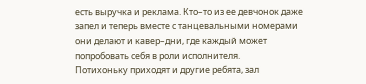есть выручка и реклама. Кто–то из ее девчонок даже запел и теперь вместе с танцевальными номерами они делают и кавер–дни, где каждый может попробовать себя в роли исполнителя.
Потихоньку приходят и другие ребята, зал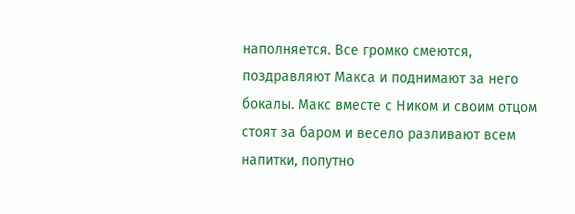наполняется. Все громко смеются, поздравляют Макса и поднимают за него бокалы. Макс вместе с Ником и своим отцом стоят за баром и весело разливают всем напитки, попутно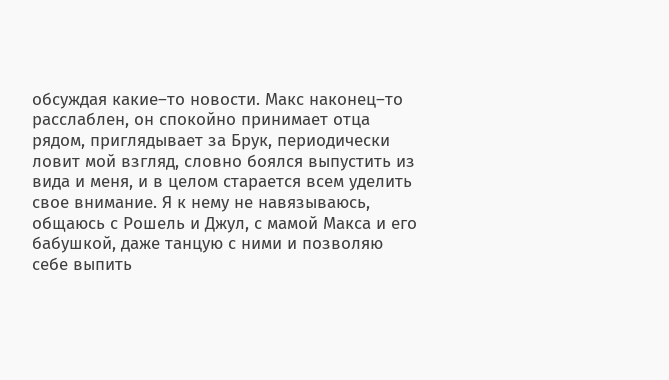обсуждая какие–то новости. Макс наконец–то расслаблен, он спокойно принимает отца рядом, приглядывает за Брук, периодически ловит мой взгляд, словно боялся выпустить из вида и меня, и в целом старается всем уделить свое внимание. Я к нему не навязываюсь, общаюсь с Рошель и Джул, с мамой Макса и его бабушкой, даже танцую с ними и позволяю себе выпить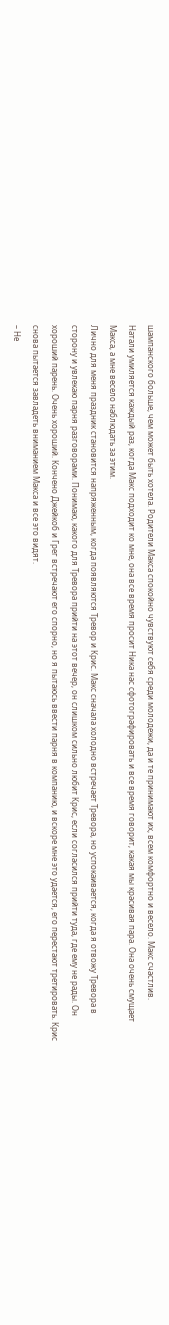шампанского больше, чем может быть хотела. Родители Макса спокойно чувствуют себя среди молодежи, да и те принимают их, всем комфортно и весело. Макс счастлив.
Натали умиляется каждый раз, когда Макс подходит ко мне, она все время просит Ника нас сфотографировать и все время говорит, какая мы красивая пара. Она очень смущает Макса, а мне весело наблюдать за этим.
Лично для меня праздник становится напряженным, когда появляются Тревор и Крис. Макс сначала холодно встречает Тревора, но успокаивается, когда я отвожу Тревора в сторону и увлекаю парня разговорами. Понимаю, какого для Тревора прийти на этот вечер, он слишком сильно любит Крис, если согласился прийти туда, где ему не рады. Он хороший парень. Очень хороший. Кончено Джейкоб и Грег встречают его спорно, но я пытаюсь ввести парня в компанию, и вскоре мне это удается, его перестают третировать. Крис снова пытается завладеть вниманием Макса и все это видят.
– Не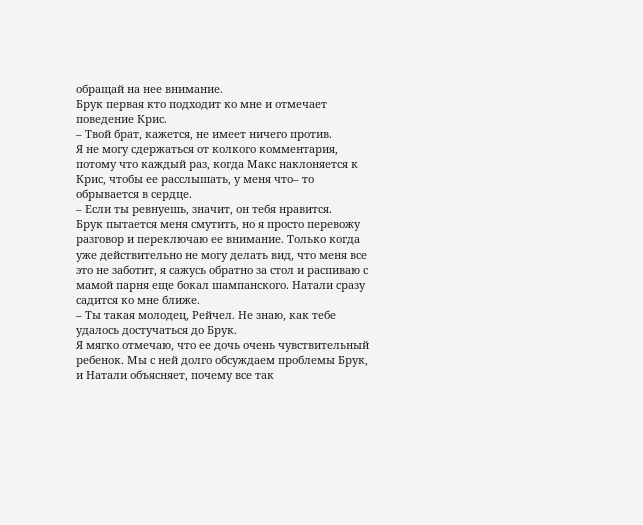обращай на нее внимание.
Брук первая кто подходит ко мне и отмечает поведение Крис.
– Твой брат, кажется, не имеет ничего против.
Я не могу сдержаться от колкого комментария, потому что каждый раз, когда Макс наклоняется к Крис, чтобы ее расслышать, у меня что– то обрывается в сердце.
– Если ты ревнуешь, значит, он тебя нравится.
Брук пытается меня смутить, но я просто перевожу разговор и переключаю ее внимание. Только когда уже действительно не могу делать вид, что меня все это не заботит, я сажусь обратно за стол и распиваю с мамой парня еще бокал шампанского. Натали сразу садится ко мне ближе.
– Ты такая молодец, Рейчел. Не знаю, как тебе удалось достучаться до Брук.
Я мягко отмечаю, что ее дочь очень чувствительный ребенок. Мы с ней долго обсуждаем проблемы Брук, и Натали объясняет, почему все так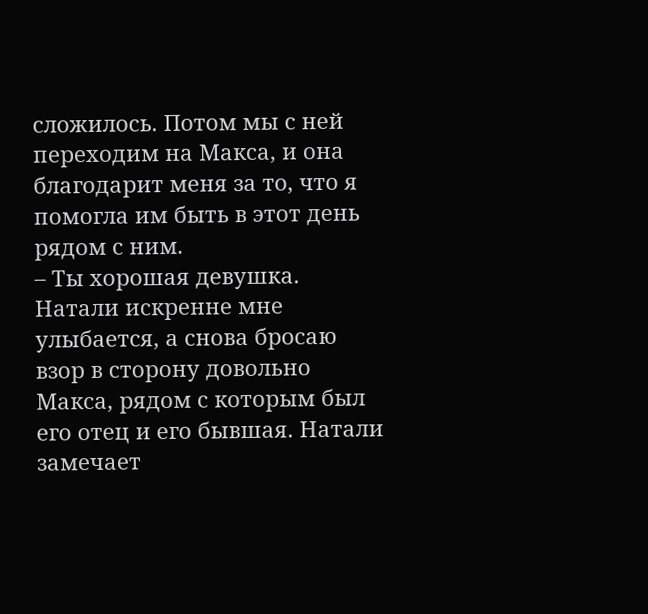сложилось. Потом мы с ней переходим на Макса, и она благодарит меня за то, что я помогла им быть в этот день рядом с ним.
– Ты хорошая девушка.
Натали искренне мне улыбается, а снова бросаю взор в сторону довольно Макса, рядом с которым был его отец и его бывшая. Натали замечает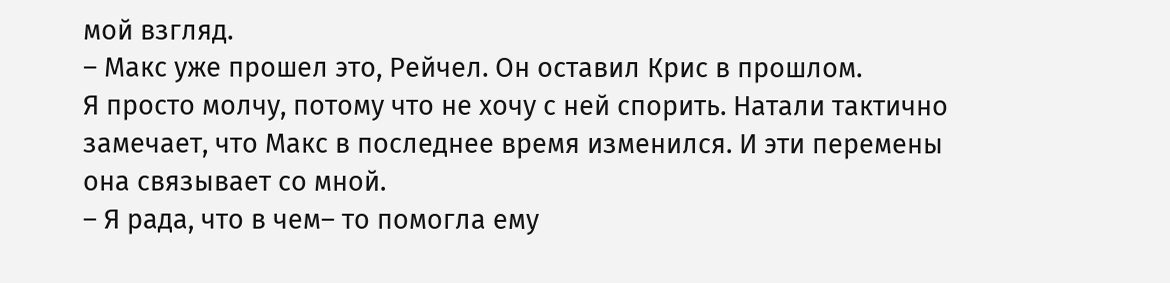мой взгляд.
– Макс уже прошел это, Рейчел. Он оставил Крис в прошлом.
Я просто молчу, потому что не хочу с ней спорить. Натали тактично замечает, что Макс в последнее время изменился. И эти перемены она связывает со мной.
– Я рада, что в чем– то помогла ему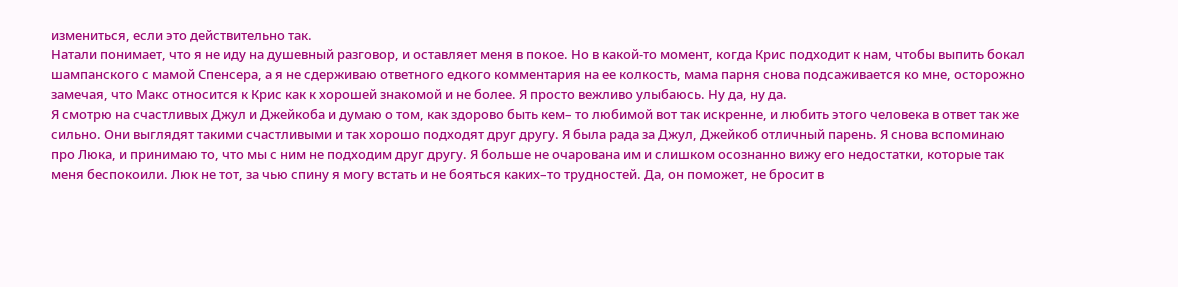измениться, если это действительно так.
Натали понимает, что я не иду на душевный разговор, и оставляет меня в покое. Но в какой-то момент, когда Крис подходит к нам, чтобы выпить бокал шампанского с мамой Спенсера, а я не сдерживаю ответного едкого комментария на ее колкость, мама парня снова подсаживается ко мне, осторожно замечая, что Макс относится к Крис как к хорошей знакомой и не более. Я просто вежливо улыбаюсь. Ну да, ну да.
Я смотрю на счастливых Джул и Джейкоба и думаю о том, как здорово быть кем– то любимой вот так искренне, и любить этого человека в ответ так же сильно. Они выглядят такими счастливыми и так хорошо подходят друг другу. Я была рада за Джул, Джейкоб отличный парень. Я снова вспоминаю про Люка, и принимаю то, что мы с ним не подходим друг другу. Я больше не очарована им и слишком осознанно вижу его недостатки, которые так меня беспокоили. Люк не тот, за чью спину я могу встать и не бояться каких–то трудностей. Да, он поможет, не бросит в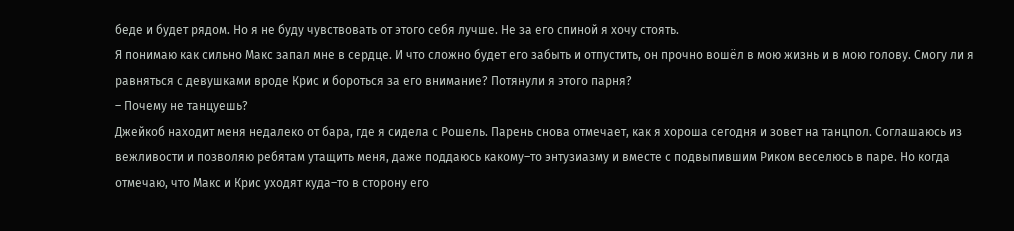беде и будет рядом. Но я не буду чувствовать от этого себя лучше. Не за его спиной я хочу стоять.
Я понимаю как сильно Макс запал мне в сердце. И что сложно будет его забыть и отпустить, он прочно вошёл в мою жизнь и в мою голову. Смогу ли я равняться с девушками вроде Крис и бороться за его внимание? Потянули я этого парня?
– Почему не танцуешь?
Джейкоб находит меня недалеко от бара, где я сидела с Рошель. Парень снова отмечает, как я хороша сегодня и зовет на танцпол. Соглашаюсь из вежливости и позволяю ребятам утащить меня, даже поддаюсь какому–то энтузиазму и вместе с подвыпившим Риком веселюсь в паре. Но когда отмечаю, что Макс и Крис уходят куда–то в сторону его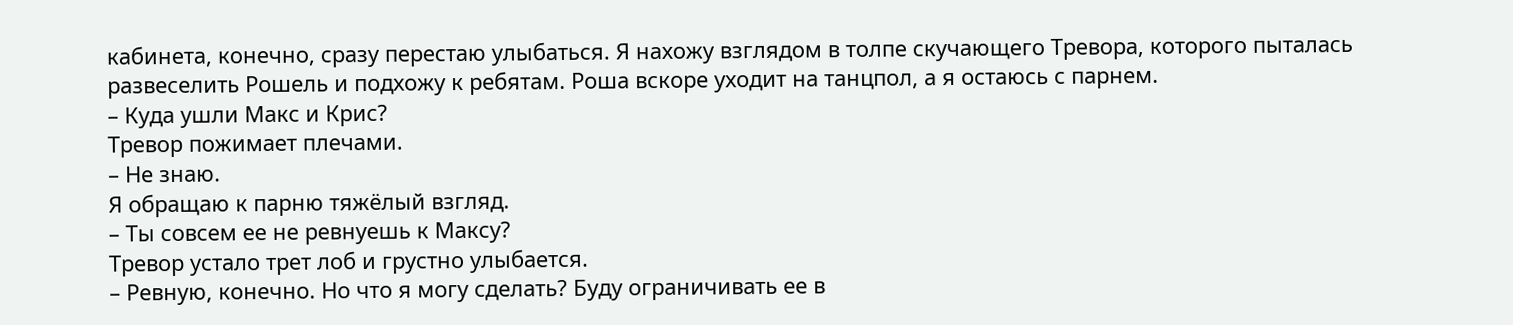кабинета, конечно, сразу перестаю улыбаться. Я нахожу взглядом в толпе скучающего Тревора, которого пыталась развеселить Рошель и подхожу к ребятам. Роша вскоре уходит на танцпол, а я остаюсь с парнем.
– Куда ушли Макс и Крис?
Тревор пожимает плечами.
– Не знаю.
Я обращаю к парню тяжёлый взгляд.
– Ты совсем ее не ревнуешь к Максу?
Тревор устало трет лоб и грустно улыбается.
– Ревную, конечно. Но что я могу сделать? Буду ограничивать ее в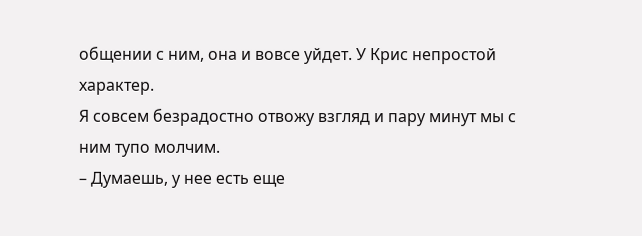общении с ним, она и вовсе уйдет. У Крис непростой характер.
Я совсем безрадостно отвожу взгляд и пару минут мы с ним тупо молчим.
– Думаешь, у нее есть еще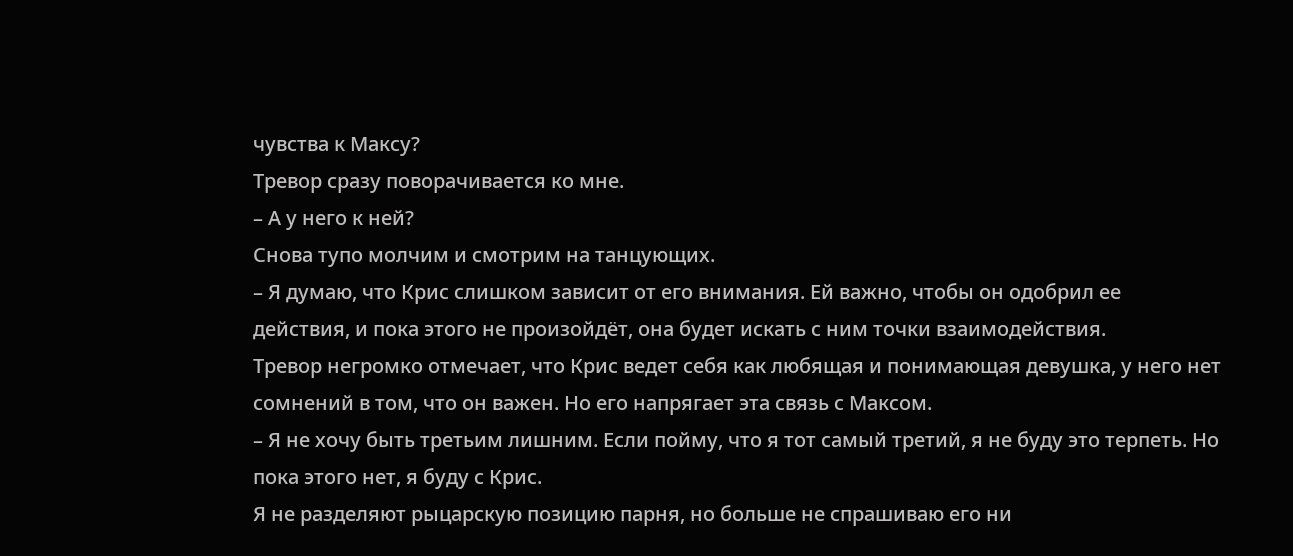чувства к Максу?
Тревор сразу поворачивается ко мне.
– А у него к ней?
Снова тупо молчим и смотрим на танцующих.
– Я думаю, что Крис слишком зависит от его внимания. Ей важно, чтобы он одобрил ее действия, и пока этого не произойдёт, она будет искать с ним точки взаимодействия.
Тревор негромко отмечает, что Крис ведет себя как любящая и понимающая девушка, у него нет сомнений в том, что он важен. Но его напрягает эта связь с Максом.
– Я не хочу быть третьим лишним. Если пойму, что я тот самый третий, я не буду это терпеть. Но пока этого нет, я буду с Крис.
Я не разделяют рыцарскую позицию парня, но больше не спрашиваю его ни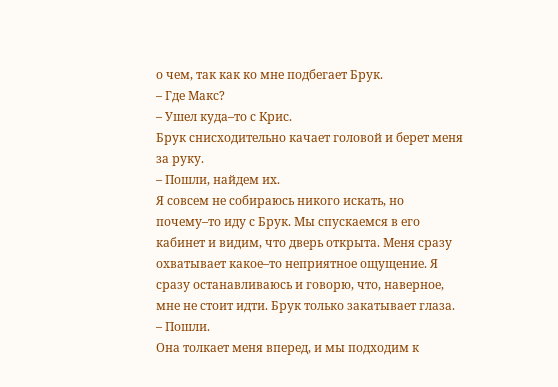о чем, так как ко мне подбегает Брук.
– Где Макс?
– Ушел куда–то с Крис.
Брук снисходительно качает головой и берет меня за руку.
– Пошли, найдем их.
Я совсем не собираюсь никого искать, но почему–то иду с Брук. Мы спускаемся в его кабинет и видим, что дверь открыта. Меня сразу охватывает какое–то неприятное ощущение. Я сразу останавливаюсь и говорю, что, наверное, мне не стоит идти. Брук только закатывает глаза.
– Пошли.
Она толкает меня вперед, и мы подходим к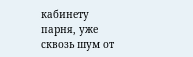кабинету парня, уже сквозь шум от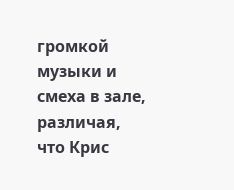громкой музыки и смеха в зале, различая, что Крис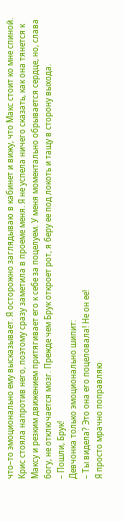что–то эмоционально ему высказывает. Я осторожно заглядываю в кабинет и вижу, что Макс стоит ко мне спиной. Крис стояла напротив него, поэтому сразу заметила в проеме меня. Я не успела ничего сказать, как она тянется к Максу и резким движением притягивает его к себе за поцелуем. У меня моментально обрывается сердце, но, слава богу, не отключается мозг. Прежде чем Брук откроет рот, я беру ее под локоть и тащу в сторону выхода.
– Пошли, Брук!
Девчонка только эмоционально шипит:
– Ты видела? Это она его поцеловала! Не он ее!
Я просто мрачно поправляю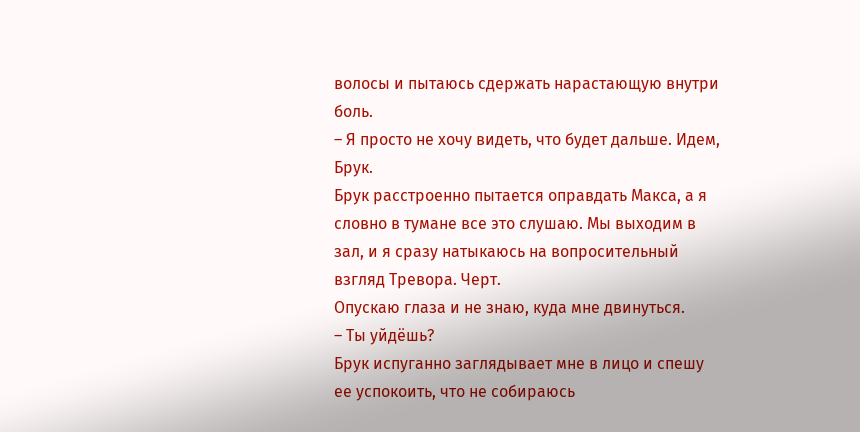волосы и пытаюсь сдержать нарастающую внутри боль.
– Я просто не хочу видеть, что будет дальше. Идем, Брук.
Брук расстроенно пытается оправдать Макса, а я словно в тумане все это слушаю. Мы выходим в зал, и я сразу натыкаюсь на вопросительный взгляд Тревора. Черт.
Опускаю глаза и не знаю, куда мне двинуться.
– Ты уйдёшь?
Брук испуганно заглядывает мне в лицо и спешу ее успокоить, что не собираюсь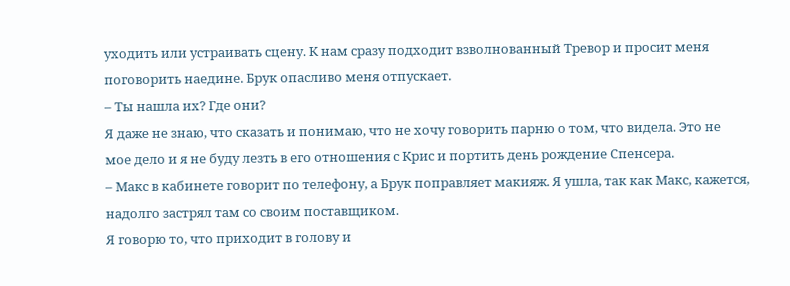уходить или устраивать сцену. К нам сразу подходит взволнованный Тревор и просит меня поговорить наедине. Брук опасливо меня отпускает.
– Ты нашла их? Где они?
Я даже не знаю, что сказать и понимаю, что не хочу говорить парню о том, что видела. Это не мое дело и я не буду лезть в его отношения с Крис и портить день рождение Спенсера.
– Макс в кабинете говорит по телефону, а Брук поправляет макияж. Я ушла, так как Макс, кажется, надолго застрял там со своим поставщиком.
Я говорю то, что приходит в голову и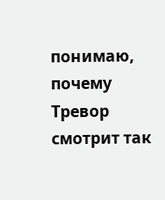понимаю, почему Тревор смотрит так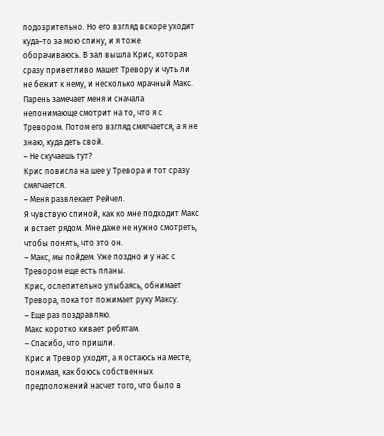подозрительно. Но его взгляд вскоре уходит куда–то за мою спину, и я тоже оборачиваюсь. В зал вышла Крис, которая сразу приветливо машет Тревору и чуть ли не бежит к нему, и несколько мрачный Макс. Парень замечает меня и сначала непонимающе смотрит на то, что я с Тревором. Потом его взгляд смягчается, а я не знаю, куда деть свой.
– Не скучаешь тут?
Крис повисла на шее у Тревора и тот сразу смягчается.
– Меня развлекает Рейчел.
Я чувствую спиной, как ко мне подходит Макс и встает рядом. Мне даже не нужно смотреть, чтобы понять, что это он.
– Макс, мы пойдем. Уже поздно и у нас с Тревором еще есть планы.
Крис, ослепительно улыбаясь, обнимает Тревора, пока тот пожимает руку Максу.
– Еще раз поздравляю.
Макс коротко кивает ребятам.
– Спасибо, что пришли.
Крис и Тревор уходят, а я остаюсь на месте, понимая, как боюсь собственных предположений насчет того, что было в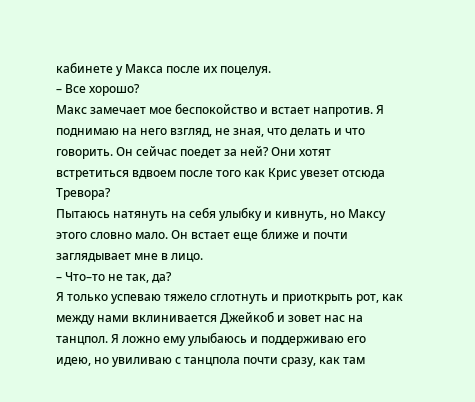кабинете у Макса после их поцелуя.
– Все хорошо?
Макс замечает мое беспокойство и встает напротив. Я поднимаю на него взгляд, не зная, что делать и что говорить. Он сейчас поедет за ней? Они хотят встретиться вдвоем после того как Крис увезет отсюда Тревора?
Пытаюсь натянуть на себя улыбку и кивнуть, но Максу этого словно мало. Он встает еще ближе и почти заглядывает мне в лицо.
– Что–то не так, да?
Я только успеваю тяжело сглотнуть и приоткрыть рот, как между нами вклинивается Джейкоб и зовет нас на танцпол. Я ложно ему улыбаюсь и поддерживаю его идею, но увиливаю с танцпола почти сразу, как там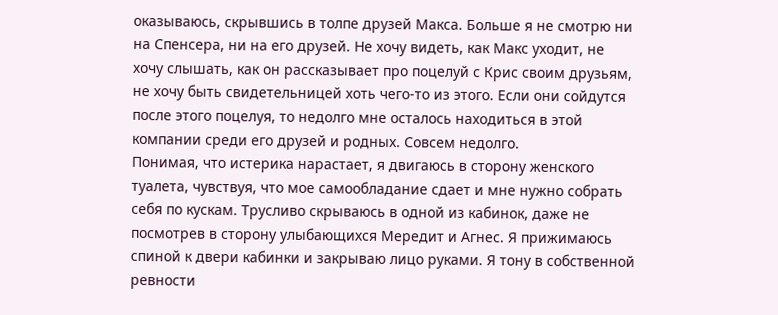оказываюсь, скрывшись в толпе друзей Макса. Больше я не смотрю ни на Спенсера, ни на его друзей. Не хочу видеть, как Макс уходит, не хочу слышать, как он рассказывает про поцелуй с Крис своим друзьям, не хочу быть свидетельницей хоть чего-то из этого. Если они сойдутся после этого поцелуя, то недолго мне осталось находиться в этой компании среди его друзей и родных. Совсем недолго.
Понимая, что истерика нарастает, я двигаюсь в сторону женского туалета, чувствуя, что мое самообладание сдает и мне нужно собрать себя по кускам. Трусливо скрываюсь в одной из кабинок, даже не посмотрев в сторону улыбающихся Мередит и Агнес. Я прижимаюсь спиной к двери кабинки и закрываю лицо руками. Я тону в собственной ревности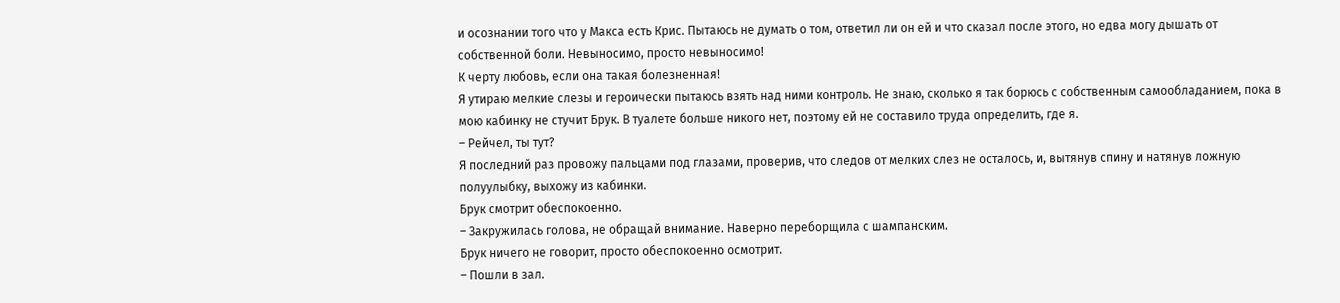и осознании того что у Макса есть Крис. Пытаюсь не думать о том, ответил ли он ей и что сказал после этого, но едва могу дышать от собственной боли. Невыносимо, просто невыносимо!
К черту любовь, если она такая болезненная!
Я утираю мелкие слезы и героически пытаюсь взять над ними контроль. Не знаю, сколько я так борюсь с собственным самообладанием, пока в мою кабинку не стучит Брук. В туалете больше никого нет, поэтому ей не составило труда определить, где я.
– Рейчел, ты тут?
Я последний раз провожу пальцами под глазами, проверив, что следов от мелких слез не осталось, и, вытянув спину и натянув ложную полуулыбку, выхожу из кабинки.
Брук смотрит обеспокоенно.
– Закружилась голова, не обращай внимание. Наверно переборщила с шампанским.
Брук ничего не говорит, просто обеспокоенно осмотрит.
– Пошли в зал.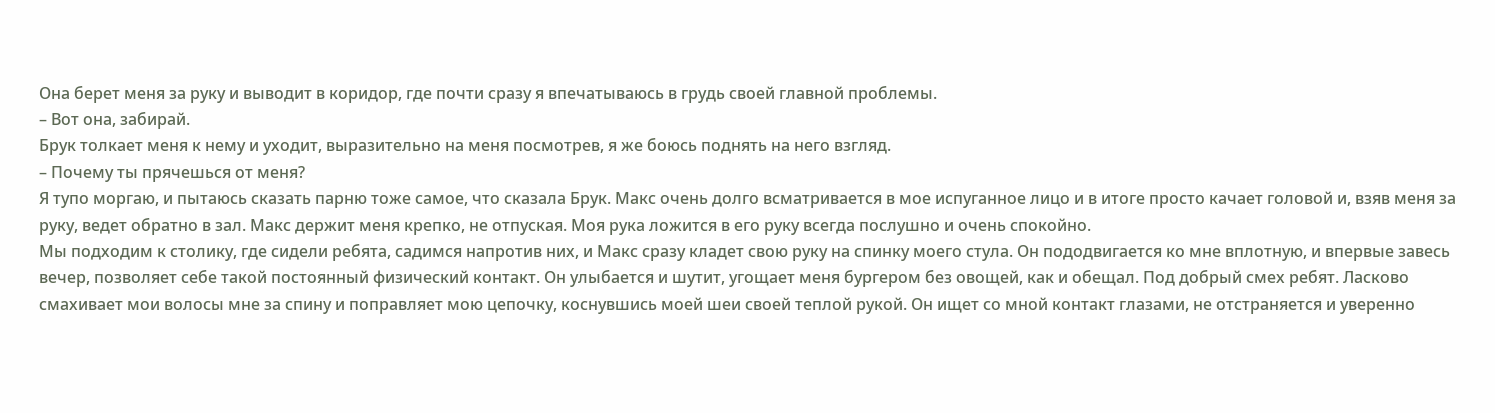Она берет меня за руку и выводит в коридор, где почти сразу я впечатываюсь в грудь своей главной проблемы.
– Вот она, забирай.
Брук толкает меня к нему и уходит, выразительно на меня посмотрев, я же боюсь поднять на него взгляд.
– Почему ты прячешься от меня?
Я тупо моргаю, и пытаюсь сказать парню тоже самое, что сказала Брук. Макс очень долго всматривается в мое испуганное лицо и в итоге просто качает головой и, взяв меня за руку, ведет обратно в зал. Макс держит меня крепко, не отпуская. Моя рука ложится в его руку всегда послушно и очень спокойно.
Мы подходим к столику, где сидели ребята, садимся напротив них, и Макс сразу кладет свою руку на спинку моего стула. Он пододвигается ко мне вплотную, и впервые завесь вечер, позволяет себе такой постоянный физический контакт. Он улыбается и шутит, угощает меня бургером без овощей, как и обещал. Под добрый смех ребят. Ласково смахивает мои волосы мне за спину и поправляет мою цепочку, коснувшись моей шеи своей теплой рукой. Он ищет со мной контакт глазами, не отстраняется и уверенно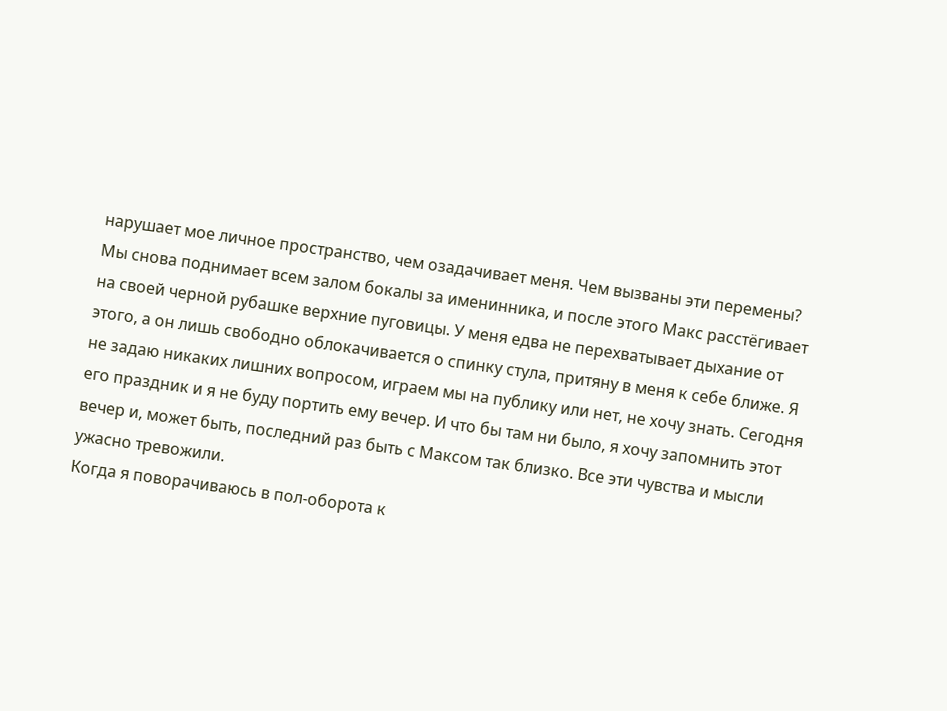нарушает мое личное пространство, чем озадачивает меня. Чем вызваны эти перемены?
Мы снова поднимает всем залом бокалы за именинника, и после этого Макс расстёгивает на своей черной рубашке верхние пуговицы. У меня едва не перехватывает дыхание от этого, а он лишь свободно облокачивается о спинку стула, притяну в меня к себе ближе. Я не задаю никаких лишних вопросом, играем мы на публику или нет, не хочу знать. Сегодня его праздник и я не буду портить ему вечер. И что бы там ни было, я хочу запомнить этот вечер и, может быть, последний раз быть с Максом так близко. Все эти чувства и мысли ужасно тревожили.
Когда я поворачиваюсь в пол-оборота к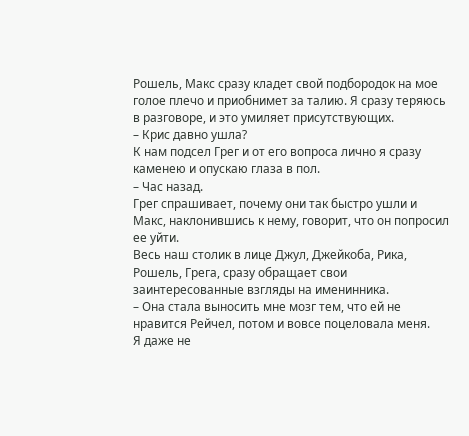Рошель, Макс сразу кладет свой подбородок на мое голое плечо и приобнимет за талию. Я сразу теряюсь в разговоре, и это умиляет присутствующих.
– Крис давно ушла?
К нам подсел Грег и от его вопроса лично я сразу каменею и опускаю глаза в пол.
– Час назад.
Грег спрашивает, почему они так быстро ушли и Макс, наклонившись к нему, говорит, что он попросил ее уйти.
Весь наш столик в лице Джул, Джейкоба, Рика, Рошель, Грега, сразу обращает свои заинтересованные взгляды на именинника.
– Она стала выносить мне мозг тем, что ей не нравится Рейчел, потом и вовсе поцеловала меня.
Я даже не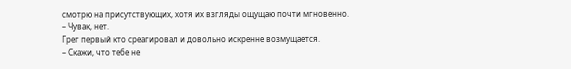смотрю на присутствующих, хотя их взгляды ощущаю почти мгновенно.
– Чувак, нет.
Грег первый кто среагировал и довольно искренне возмущается.
– Скажи, что тебе не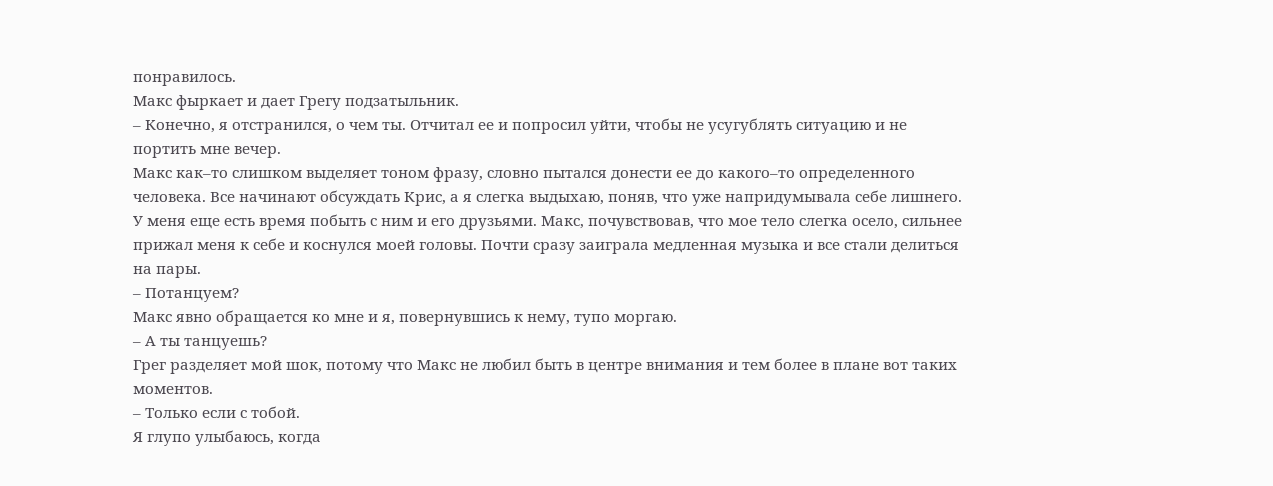понравилось.
Макс фыркает и дает Грегу подзатыльник.
– Конечно, я отстранился, о чем ты. Отчитал ее и попросил уйти, чтобы не усугублять ситуацию и не портить мне вечер.
Макс как–то слишком выделяет тоном фразу, словно пытался донести ее до какого–то определенного человека. Все начинают обсуждать Крис, а я слегка выдыхаю, поняв, что уже напридумывала себе лишнего. У меня еще есть время побыть с ним и его друзьями. Макс, почувствовав, что мое тело слегка осело, сильнее прижал меня к себе и коснулся моей головы. Почти сразу заиграла медленная музыка и все стали делиться на пары.
– Потанцуем?
Макс явно обращается ко мне и я, повернувшись к нему, тупо моргаю.
– А ты танцуешь?
Грег разделяет мой шок, потому что Макс не любил быть в центре внимания и тем более в плане вот таких моментов.
– Только если с тобой.
Я глупо улыбаюсь, когда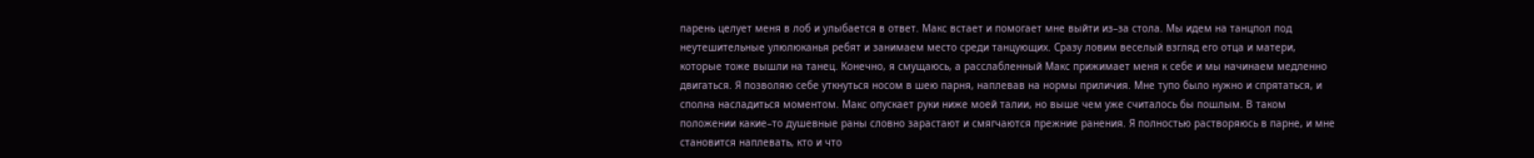парень целует меня в лоб и улыбается в ответ. Макс встает и помогает мне выйти из–за стола. Мы идем на танцпол под неутешительные улюлюканья ребят и занимаем место среди танцующих. Сразу ловим веселый взгляд его отца и матери, которые тоже вышли на танец. Конечно, я смущаюсь, а расслабленный Макс прижимает меня к себе и мы начинаем медленно двигаться. Я позволяю себе уткнуться носом в шею парня, наплевав на нормы приличия. Мне тупо было нужно и спрятаться, и сполна насладиться моментом. Макс опускает руки ниже моей талии, но выше чем уже считалось бы пошлым. В таком положении какие–то душевные раны словно зарастают и смягчаются прежние ранения. Я полностью растворяюсь в парне, и мне становится наплевать, кто и что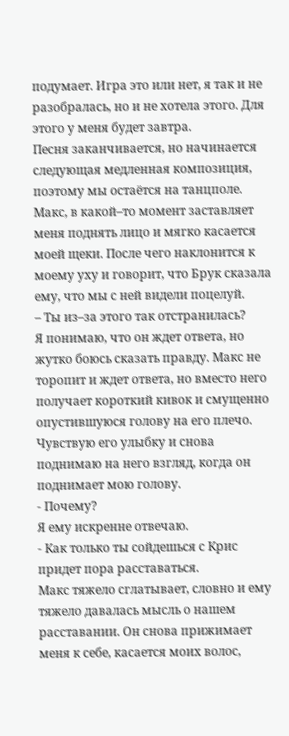подумает. Игра это или нет, я так и не разобралась, но и не хотела этого. Для этого у меня будет завтра.
Песня заканчивается, но начинается следующая медленная композиция, поэтому мы остаётся на танцполе. Макс, в какой–то момент заставляет меня поднять лицо и мягко касается моей щеки. После чего наклонится к моему уху и говорит, что Брук сказала ему, что мы с ней видели поцелуй.
– Ты из–за этого так отстранилась?
Я понимаю, что он ждет ответа, но жутко боюсь сказать правду. Макс не торопит и ждет ответа, но вместо него получает короткий кивок и смущенно опустившуюся голову на его плечо. Чувствую его улыбку и снова поднимаю на него взгляд, когда он поднимает мою голову.
- Почему?
Я ему искренне отвечаю.
- Как только ты сойдешься с Крис придет пора расставаться.
Макс тяжело сглатывает, словно и ему тяжело давалась мысль о нашем расставании. Он снова прижимает меня к себе, касается моих волос,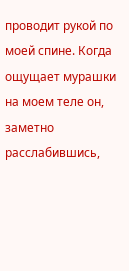проводит рукой по моей спине. Когда ощущает мурашки на моем теле он, заметно расслабившись,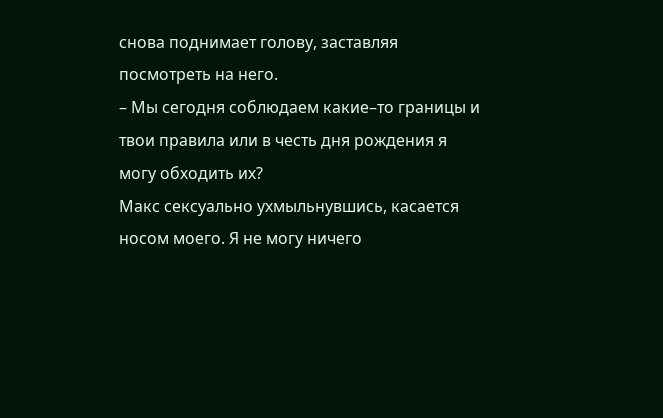снова поднимает голову, заставляя посмотреть на него.
– Мы сегодня соблюдаем какие–то границы и твои правила или в честь дня рождения я могу обходить их?
Макс сексуально ухмыльнувшись, касается носом моего. Я не могу ничего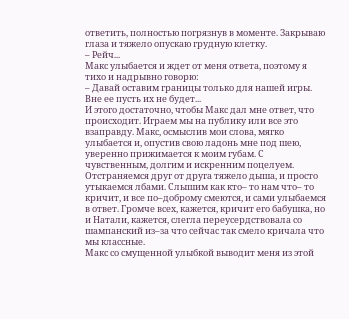ответить, полностью погрязнув в моменте. Закрываю глаза и тяжело опускаю грудную клетку.
– Рейч...
Макс улыбается и ждет от меня ответа, поэтому я тихо и надрывно говорю:
– Давай оставим границы только для нашей игры. Вне ее пусть их не будет...
И этого достаточно, чтобы Макс дал мне ответ, что происходит. Играем мы на публику или все это взаправду. Макс, осмыслив мои слова, мягко улыбается и, опустив свою ладонь мне под шею, уверенно прижимается к моим губам. С чувственным, долгим и искренним поцелуем.
Отстраняемся друг от друга тяжело дыша, и просто утыкаемся лбами. Слышим как кто– то нам что– то кричит, и все по–доброму смеются, и сами улыбаемся в ответ. Громче всех, кажется, кричит его бабушка, но и Натали, кажется, слегла переусердствовала со шампанский из–за что сейчас так смело кричала что мы классные.
Макс со смущенной улыбкой выводит меня из этой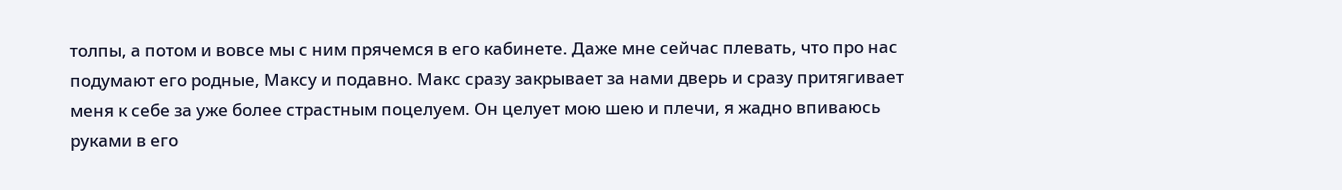толпы, а потом и вовсе мы с ним прячемся в его кабинете. Даже мне сейчас плевать, что про нас подумают его родные, Максу и подавно. Макс сразу закрывает за нами дверь и сразу притягивает меня к себе за уже более страстным поцелуем. Он целует мою шею и плечи, я жадно впиваюсь руками в его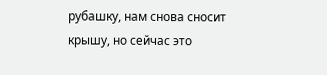рубашку, нам снова сносит крышу, но сейчас это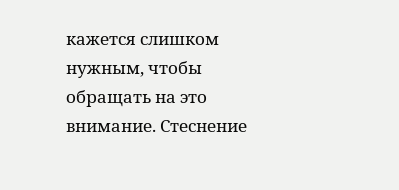кажется слишком нужным, чтобы обращать на это внимание. Стеснение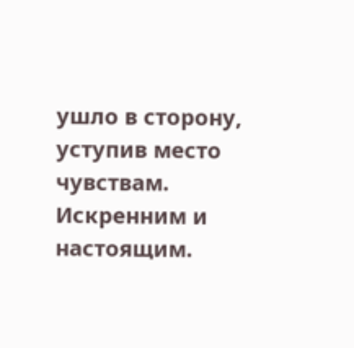ушло в сторону, уступив место чувствам.
Искренним и настоящим.